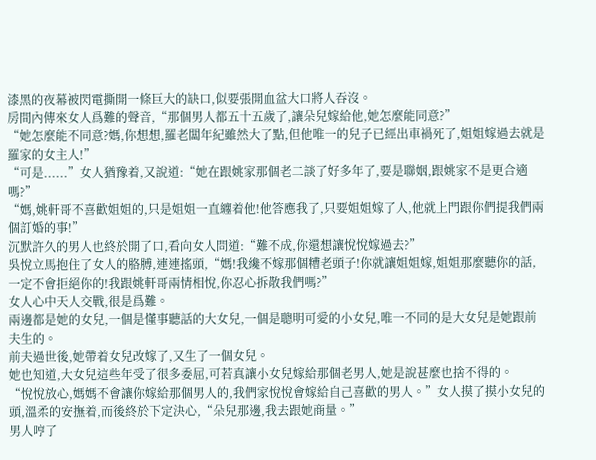漆黑的夜幕被閃電撕開一條巨大的缺口,似要張開血盆大口將人吞沒。
房間內傳來女人爲難的聲音,“那個男人都五十五歲了,讓朵兒嫁給他,她怎麼能同意?”
“她怎麼能不同意?媽,你想想,羅老闆年紀雖然大了點,但他唯一的兒子已經出車禍死了,姐姐嫁過去就是羅家的女主人!”
“可是......”女人猶豫着,又說道:“她在跟姚家那個老二談了好多年了,要是聯姻,跟姚家不是更合適嗎?”
“媽,姚軒哥不喜歡姐姐的,只是姐姐一直纏着他!他答應我了,只要姐姐嫁了人,他就上門跟你們提我們兩個訂婚的事!”
沉默許久的男人也終於開了口,看向女人問道:“難不成,你還想讓悅悅嫁過去?”
吳悅立馬抱住了女人的胳膊,連連搖頭,“媽!我纔不嫁那個糟老頭子!你就讓姐姐嫁,姐姐那麼聽你的話,一定不會拒絕你的!我跟姚軒哥兩情相悅,你忍心拆散我們嗎?”
女人心中天人交戰,很是爲難。
兩邊都是她的女兒,一個是懂事聽話的大女兒,一個是聰明可愛的小女兒,唯一不同的是大女兒是她跟前夫生的。
前夫過世後,她帶着女兒改嫁了,又生了一個女兒。
她也知道,大女兒這些年受了很多委屈,可若真讓小女兒嫁給那個老男人,她是說甚麼也捨不得的。
“悅悅放心,媽媽不會讓你嫁給那個男人的,我們家悅悅會嫁給自己喜歡的男人。”女人摸了摸小女兒的頭,溫柔的安撫着,而後終於下定決心,“朵兒那邊,我去跟她商量。”
男人哼了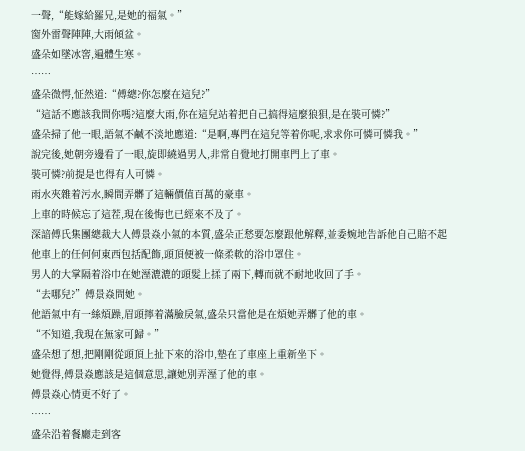一聲,“能嫁給羅兄,是她的福氣。”
窗外雷聲陣陣,大雨傾盆。
盛朵如墜冰窖,遍體生寒。
……
盛朵微愕,怔然道:“傅總?你怎麼在這兒?”
“這話不應該我問你嗎?這麼大雨,你在這兒站着把自己搞得這麼狼狽,是在裝可憐?”
盛朵掃了他一眼,語氣不鹹不淡地應道:“是啊,專門在這兒等着你呢,求求你可憐可憐我。”
說完後,她朝旁邊看了一眼,旋即繞過男人,非常自覺地打開車門上了車。
裝可憐?前提是也得有人可憐。
雨水夾雜着污水,瞬間弄髒了這輛價值百萬的豪車。
上車的時候忘了這茬,現在後悔也已經來不及了。
深諳傅氏集團總裁大人傅景焱小氣的本質,盛朵正愁要怎麼跟他解釋,並委婉地告訴他自己賠不起他車上的任何何東西包括配飾,頭頂便被一條柔軟的浴巾罩住。
男人的大掌隔着浴巾在她溼漉漉的頭髮上揉了兩下,轉而就不耐地收回了手。
“去哪兒?”傅景焱問她。
他語氣中有一絲煩躁,眉頭擰着滿臉戾氣,盛朵只當他是在煩她弄髒了他的車。
“不知道,我現在無家可歸。”
盛朵想了想,把剛剛從頭頂上扯下來的浴巾,墊在了車座上重新坐下。
她覺得,傅景焱應該是這個意思,讓她別弄溼了他的車。
傅景焱心情更不好了。
……
盛朵沿着餐廳走到客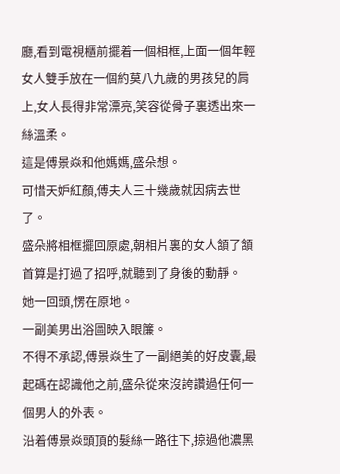廳,看到電視櫃前擺着一個相框,上面一個年輕女人雙手放在一個約莫八九歲的男孩兒的肩上,女人長得非常漂亮,笑容從骨子裏透出來一絲溫柔。
這是傅景焱和他媽媽,盛朵想。
可惜天妒紅顏,傅夫人三十幾歲就因病去世了。
盛朵將相框擺回原處,朝相片裏的女人頷了頷首算是打過了招呼,就聽到了身後的動靜。
她一回頭,愣在原地。
一副美男出浴圖映入眼簾。
不得不承認,傅景焱生了一副絕美的好皮囊,最起碼在認識他之前,盛朵從來沒誇讚過任何一個男人的外表。
沿着傅景焱頭頂的髮絲一路往下,掠過他濃黑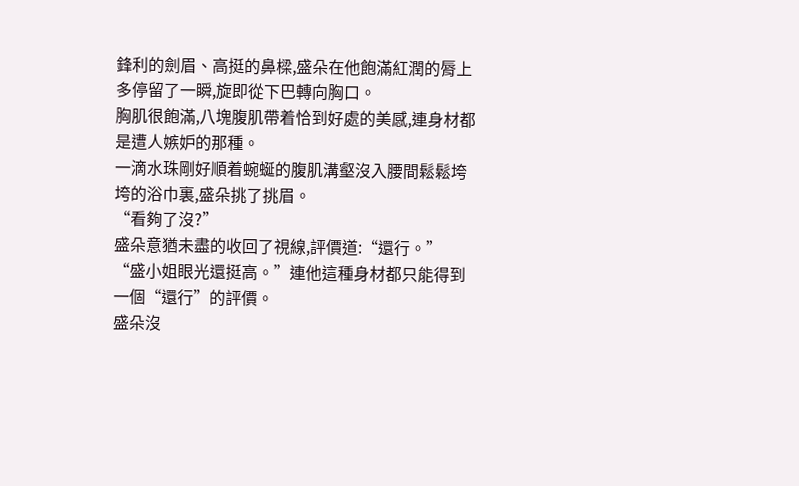鋒利的劍眉、高挺的鼻樑,盛朵在他飽滿紅潤的脣上多停留了一瞬,旋即從下巴轉向胸口。
胸肌很飽滿,八塊腹肌帶着恰到好處的美感,連身材都是遭人嫉妒的那種。
一滴水珠剛好順着蜿蜒的腹肌溝壑沒入腰間鬆鬆垮垮的浴巾裏,盛朵挑了挑眉。
“看夠了沒?”
盛朵意猶未盡的收回了視線,評價道:“還行。”
“盛小姐眼光還挺高。”連他這種身材都只能得到一個“還行”的評價。
盛朵沒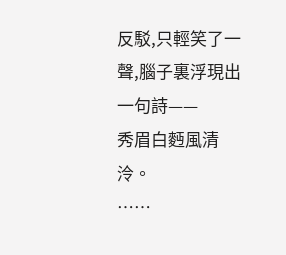反駁,只輕笑了一聲,腦子裏浮現出一句詩——
秀眉白麪風清泠。
……